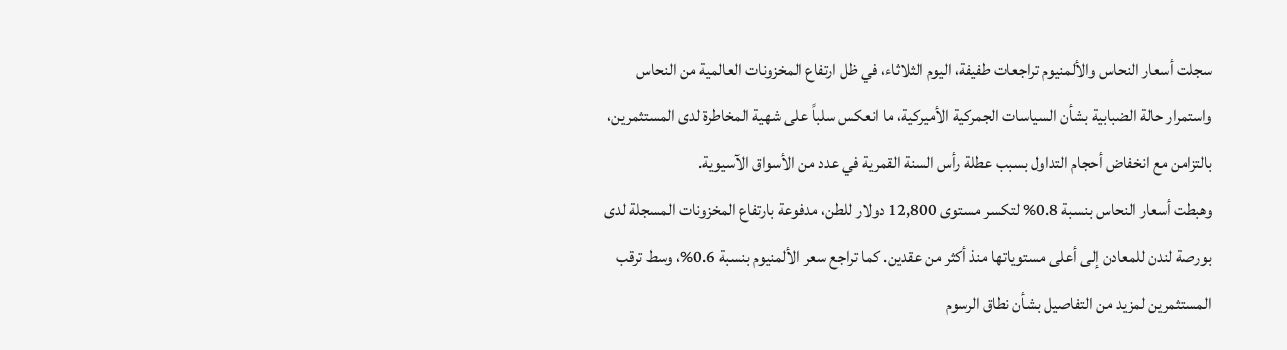سجلت أسعار النحاس والألمنيوم تراجعات طفيفة، اليوم الثلاثاء، في ظل ارتفاع المخزونات العالمية من النحاس واستمرار حالة الضبابية بشأن السياسات الجمركية الأميركية، ما انعكس سلباً على شهية المخاطرة لدى المستثمرين، بالتزامن مع انخفاض أحجام التداول بسبب عطلة رأس السنة القمرية في عدد من الأسواق الآسيوية.
وهبطت أسعار النحاس بنسبة 0.8% لتكسر مستوى 12,800 دولار للطن، مدفوعة بارتفاع المخزونات المسجلة لدى بورصة لندن للمعادن إلى أعلى مستوياتها منذ أكثر من عقدين. كما تراجع سعر الألمنيوم بنسبة 0.6%، وسط ترقب المستثمرين لمزيد من التفاصيل بشأن نطاق الرسوم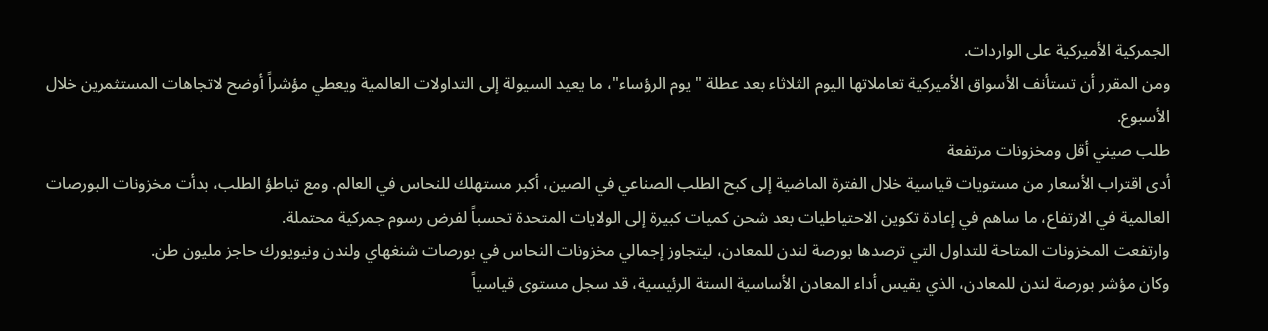الجمركية الأميركية على الواردات.
ومن المقرر أن تستأنف الأسواق الأميركية تعاملاتها اليوم الثلاثاء بعد عطلة "يوم الرؤساء"، ما يعيد السيولة إلى التداولات العالمية ويعطي مؤشراً أوضح لاتجاهات المستثمرين خلال الأسبوع.
طلب صيني أقل ومخزونات مرتفعة
أدى اقتراب الأسعار من مستويات قياسية خلال الفترة الماضية إلى كبح الطلب الصناعي في الصين، أكبر مستهلك للنحاس في العالم. ومع تباطؤ الطلب، بدأت مخزونات البورصات العالمية في الارتفاع، ما ساهم في إعادة تكوين الاحتياطيات بعد شحن كميات كبيرة إلى الولايات المتحدة تحسباً لفرض رسوم جمركية محتملة.
وارتفعت المخزونات المتاحة للتداول التي ترصدها بورصة لندن للمعادن، ليتجاوز إجمالي مخزونات النحاس في بورصات شنغهاي ولندن ونيويورك حاجز مليون طن.
وكان مؤشر بورصة لندن للمعادن، الذي يقيس أداء المعادن الأساسية الستة الرئيسية، قد سجل مستوى قياسياً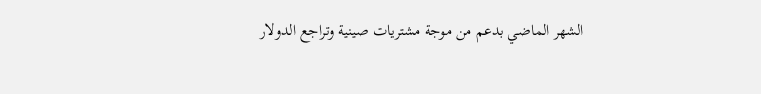الشهر الماضي بدعم من موجة مشتريات صينية وتراجع الدولار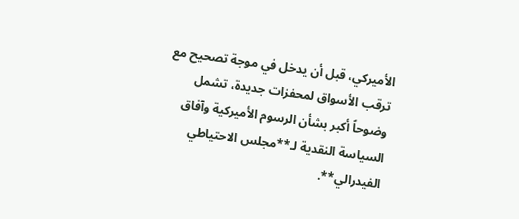الأميركي، قبل أن يدخل في موجة تصحيح مع ترقب الأسواق لمحفزات جديدة، تشمل وضوحاً أكبر بشأن الرسوم الأميركية وآفاق السياسة النقدية لـ**مجلس الاحتياطي الفيدرالي**.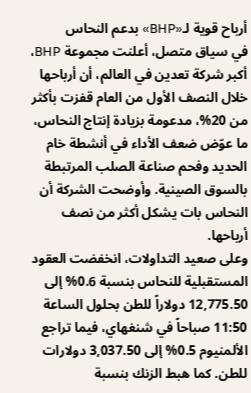أرباح قوية لـ«BHP» بدعم النحاس
في سياق متصل، أعلنت مجموعة BHP، أكبر شركة تعدين في العالم، أن أرباحها خلال النصف الأول من العام قفزت بأكثر من 20%، مدعومة بزيادة إنتاج النحاس، ما عوّض ضعف الأداء في أنشطة خام الحديد وفحم صناعة الصلب المرتبطة بالسوق الصينية. وأوضحت الشركة أن النحاس بات يشكل أكثر من نصف أرباحها.
وعلى صعيد التداولات، انخفضت العقود المستقبلية للنحاس بنسبة 0.6% إلى 12,775.50 دولاراً للطن بحلول الساعة 11:50 صباحاً في شنغهاي، فيما تراجع الألمنيوم 0.5% إلى 3,037.50 دولارات للطن. كما هبط الزنك بنسبة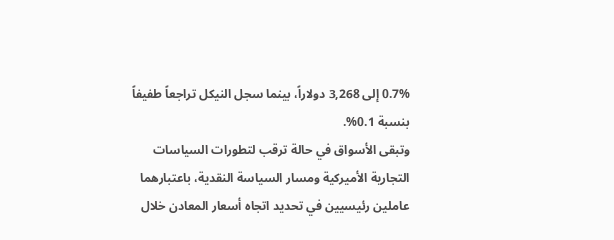0.7% إلى 3,268 دولاراً، بينما سجل النيكل تراجعاً طفيفاً بنسبة 0.1%.
وتبقى الأسواق في حالة ترقب لتطورات السياسات التجارية الأميركية ومسار السياسة النقدية، باعتبارهما عاملين رئيسيين في تحديد اتجاه أسعار المعادن خلال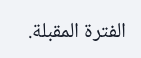الفترة المقبلة.